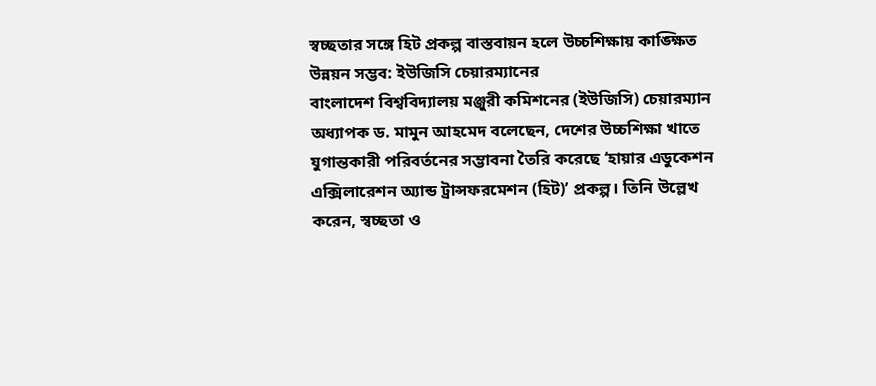স্বচ্ছতার সঙ্গে হিট প্রকল্প বাস্তবায়ন হলে উচ্চশিক্ষায় কাঙ্ক্ষিত উন্নয়ন সম্ভব: ইউজিসি চেয়ারম্যানের
বাংলাদেশ বিশ্ববিদ্যালয় মঞ্জুরী কমিশনের (ইউজিসি) চেয়ারম্যান অধ্যাপক ড. মামুন আহমেদ বলেছেন, দেশের উচ্চশিক্ষা খাতে যুগান্তকারী পরিবর্তনের সম্ভাবনা তৈরি করেছে ‘হায়ার এডুকেশন এক্সিলারেশন অ্যান্ড ট্রান্সফরমেশন (হিট)’ প্রকল্প। তিনি উল্লেখ করেন, স্বচ্ছতা ও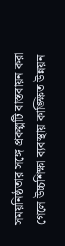সময়নিষ্ঠতার সঙ্গে প্রকল্পটি বাস্তবায়ন করা গেলে উচ্চশিক্ষা ব্যবস্থায় কাঙ্ক্ষিত উন্নয়ন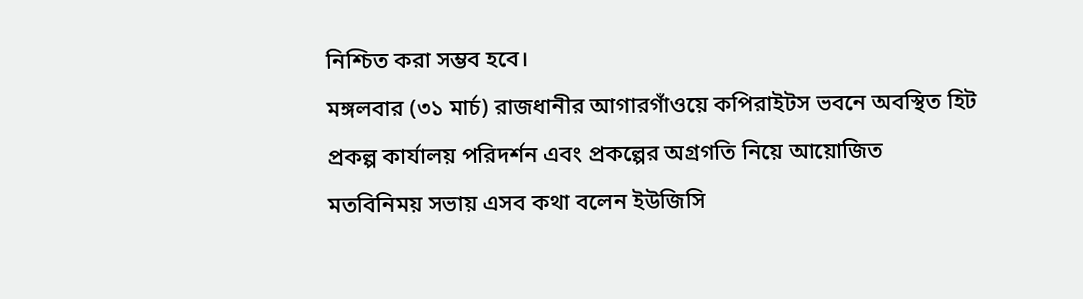নিশ্চিত করা সম্ভব হবে।
মঙ্গলবার (৩১ মার্চ) রাজধানীর আগারগাঁওয়ে কপিরাইটস ভবনে অবস্থিত হিট প্রকল্প কার্যালয় পরিদর্শন এবং প্রকল্পের অগ্রগতি নিয়ে আয়োজিত মতবিনিময় সভায় এসব কথা বলেন ইউজিসি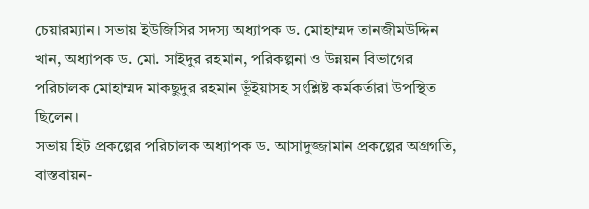চেয়ারম্যান। সভায় ইউজিসির সদস্য অধ্যাপক ড. মোহাম্মদ তানজীমউদ্দিন খান, অধ্যাপক ড. মো. সাইদুর রহমান, পরিকল্পনা ও উন্নয়ন বিভাগের পরিচালক মোহাম্মদ মাকছুদুর রহমান ভূঁইয়াসহ সংশ্লিষ্ট কর্মকর্তারা উপস্থিত ছিলেন।
সভায় হিট প্রকল্পের পরিচালক অধ্যাপক ড. আসাদুজ্জামান প্রকল্পের অগ্রগতি, বাস্তবায়ন-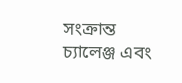সংক্রান্ত চ্যালেঞ্জ এবং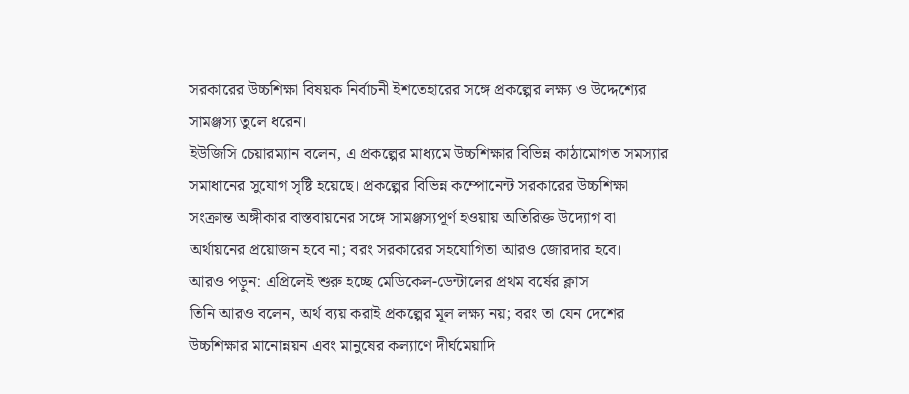সরকারের উচ্চশিক্ষা বিষয়ক নির্বাচনী ইশতেহারের সঙ্গে প্রকল্পের লক্ষ্য ও উদ্দেশ্যের সামঞ্জস্য তুলে ধরেন।
ইউজিসি চেয়ারম্যান বলেন, এ প্রকল্পের মাধ্যমে উচ্চশিক্ষার বিভিন্ন কাঠামোগত সমস্যার সমাধানের সুযোগ সৃষ্টি হয়েছে। প্রকল্পের বিভিন্ন কম্পোনেন্ট সরকারের উচ্চশিক্ষা সংক্রান্ত অঙ্গীকার বাস্তবায়নের সঙ্গে সামঞ্জস্যপূর্ণ হওয়ায় অতিরিক্ত উদ্যোগ বা অর্থায়নের প্রয়োজন হবে না; বরং সরকারের সহযোগিতা আরও জোরদার হবে।
আরও পড়ুন: এপ্রিলেই শুরু হচ্ছে মেডিকেল-ডেন্টালের প্রথম বর্ষের ক্লাস
তিনি আরও বলেন, অর্থ ব্যয় করাই প্রকল্পের মূল লক্ষ্য নয়; বরং তা যেন দেশের উচ্চশিক্ষার মানোন্নয়ন এবং মানুষের কল্যাণে দীর্ঘমেয়াদি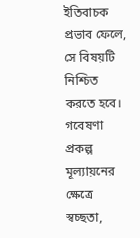ইতিবাচক প্রভাব ফেলে, সে বিষয়টি নিশ্চিত করতে হবে। গবেষণা প্রকল্প মূল্যায়নের ক্ষেত্রে স্বচ্ছতা,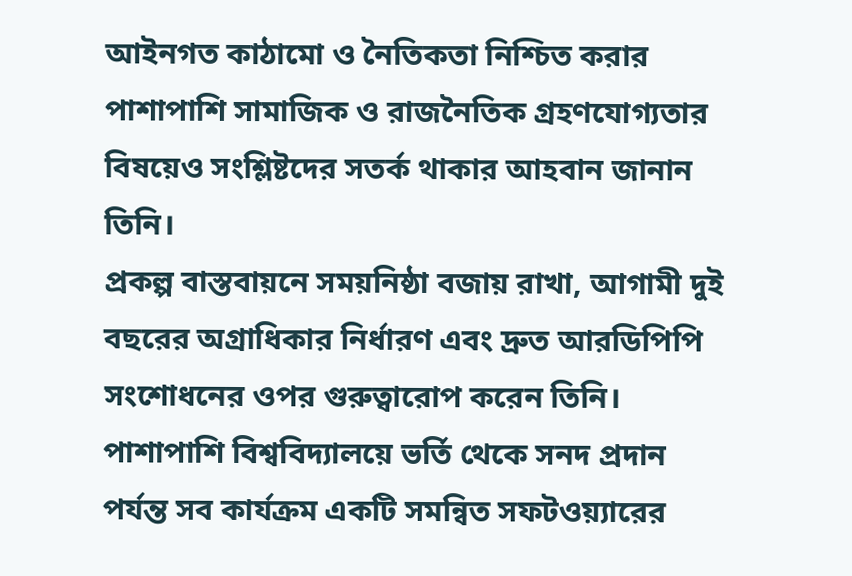আইনগত কাঠামো ও নৈতিকতা নিশ্চিত করার পাশাপাশি সামাজিক ও রাজনৈতিক গ্রহণযোগ্যতার বিষয়েও সংশ্লিষ্টদের সতর্ক থাকার আহবান জানান তিনি।
প্রকল্প বাস্তবায়নে সময়নিষ্ঠা বজায় রাখা, আগামী দুই বছরের অগ্রাধিকার নির্ধারণ এবং দ্রুত আরডিপিপি সংশোধনের ওপর গুরুত্বারোপ করেন তিনি। পাশাপাশি বিশ্ববিদ্যালয়ে ভর্তি থেকে সনদ প্রদান পর্যন্ত সব কার্যক্রম একটি সমন্বিত সফটওয়্যারের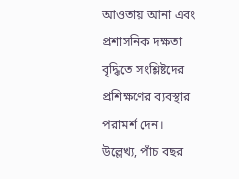আওতায় আনা এবং প্রশাসনিক দক্ষতা বৃদ্ধিতে সংশ্লিষ্টদের প্রশিক্ষণের ব্যবস্থার পরামর্শ দেন।
উল্লেখ্য, পাঁচ বছর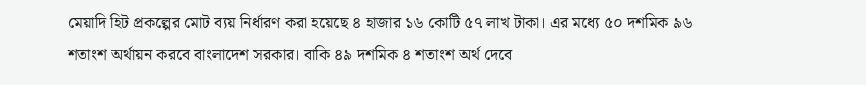মেয়াদি হিট প্রকল্পের মোট ব্যয় নির্ধারণ করা হয়েছে ৪ হাজার ১৬ কোটি ৫৭ লাখ টাকা। এর মধ্যে ৫০ দশমিক ৯৬ শতাংশ অর্থায়ন করবে বাংলাদেশ সরকার। বাকি ৪৯ দশমিক ৪ শতাংশ অর্থ দেবে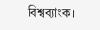বিশ্বব্যাংক।